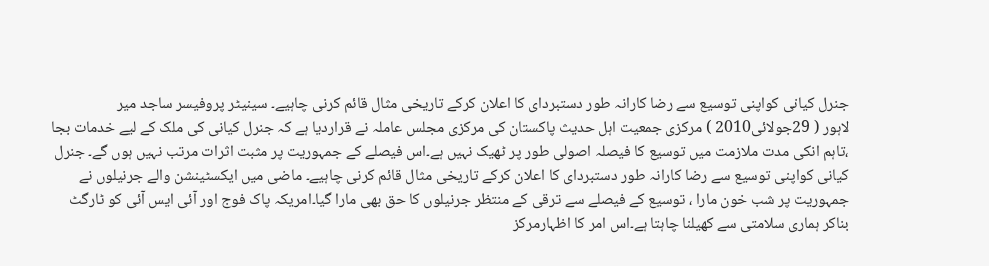جنرل کیانی کواپنی توسیع سے رضا کارانہ طور دستبردای کا اعلان کرکے تاریخی مثال قائم کرنی چاہیے۔ سینیٹر پروفیسر ساجد میر
لاہور ( 29جولائی2010 ) مرکزی جمعیت اہل حدیث پاکستان کی مرکزی مجلس عاملہ نے قراردیا ہے کہ جنرل کیانی کی ملک کے لیے خدمات بجا ،تاہم انکی مدت ملازمت میں توسیع کا فیصلہ اصولی طور پر ٹھیک نہیں ہے۔اس فیصلے کے جمہوریت پر مثبت اثرات مرتب نہیں ہوں گے۔ جنرل کیانی کواپنی توسیع سے رضا کارانہ طور دستبردای کا اعلان کرکے تاریخی مثال قائم کرنی چاہیے۔ ماضی میں ایکسٹینشن والے جرنیلوں نے جمہوریت پر شب خون مارا ، توسیع کے فیصلے سے ترقی کے منتظر جرنیلوں کا حق بھی مارا گیا۔امریکہ پاک فوج اور آئی ایس آئی کو ٹارگٹ بناکر ہماری سلامتی سے کھیلنا چاہتا ہے۔اس امر کا اظہارمرکز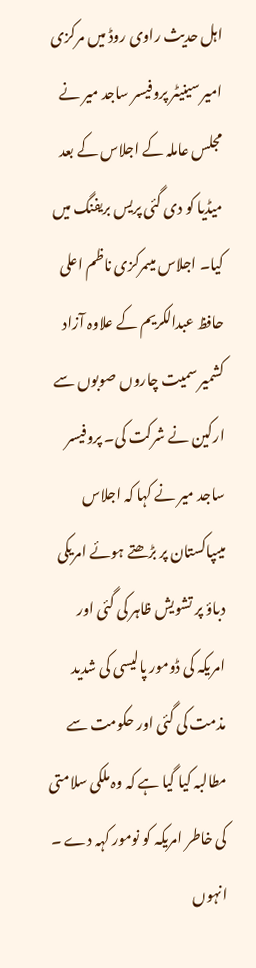اہل حدیث راوی روڈ میں مرکزی امیر سینیٹر پروفیسر ساجد میر نے مجلس عاملہ کے اجلاس کے بعد میڈیا کو دی گئی پریس بریفنگ میں کیا۔ اجلاس میںمرکزی ناظم اعلی حافظ عبدالکریم کے علاوہ آزاد کشمیر سمیت چاروں صوبوں سے ارکین نے شرکت کی۔ پروفیسر ساجد میر نے کہا کہ اجلاس میںپاکستان پر بڑھتے ہوئے امریکی دباؤ پر تشویش ظاہر کی گئی اور امریکہ کی ڈومور پالیسی کی شدید مذمت کی گئی اور حکومت سے مطالبہ کیا گیا ہے کہ وہ ملکی سلامتی کی خاطر امریکہ کو نومور کہہ دے ۔ انہوں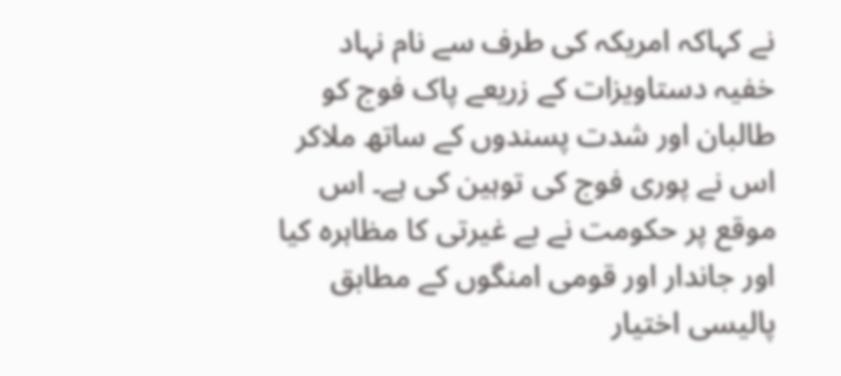نے کہاکہ امریکہ کی طرف سے نام نہاد خفیہ دستاویزات کے زریعے پاک فوج کو طالبان اور شدت پسندوں کے ساتھ ملاکر اس نے پوری فوج کی توہین کی ہے۔ اس موقع پر حکومت نے بے غیرتی کا مظاہرہ کیا اور جاندار اور قومی امنگوں کے مطابق پالیسی اختیار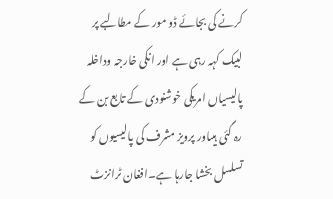کرنے کی بجائے ڈو مور کے مطالبے پر لبیک کہہ رہی ہے اور انکی خارجہ وداخلہ پالیسیاں امریکی خوشنودی کے تابع بن کے رہ گئی ہیںاور پرویز مشرف کی پالیسیوں کو تسلسل بخشا جارہا ہے۔افغان ٹرانزٹ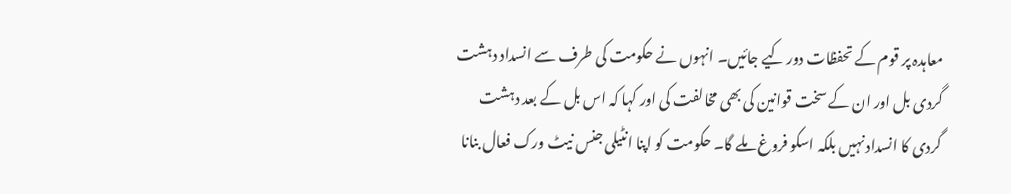معاہدہ پر قوم کے تحفظات دور کیے جائیں۔ انہوں نے حکومت کی طرف سے انسداد دہشت گردی بل اور ان کے سخت قوانین کی بھی مخالفت کی اور کہا کہ اس بل کے بعد دہشت گردی کا انسداد نہیں بلکہ اسکو فروغ ملے گا۔ حکومت کو اپنا انٹیلی جنس نیٹ ورک فعال بنانا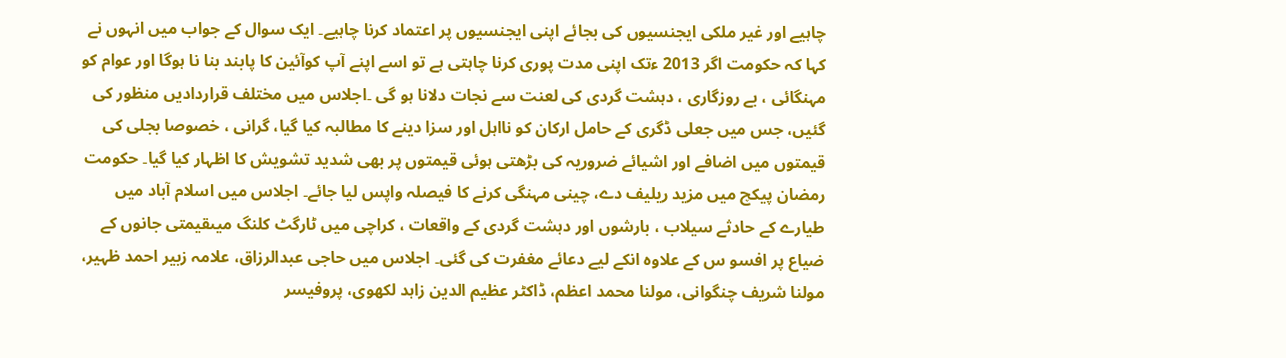چاہیے اور غیر ملکی ایجنسیوں کی بجائے اپنی ایجنسیوں پر اعتماد کرنا چاہیے۔ ایک سوال کے جواب میں انہوں نے کہا کہ حکومت اگر 2013 ءتک اپنی مدت پوری کرنا چاہتی ہے تو اسے اپنے آپ کوآئین کا پابند بنا نا ہوگا اور عوام کو مہنگائی ، بے روزگاری ، دہشت گردی کی لعنت سے نجات دلانا ہو گی ۔اجلاس میں مختلف قراردادیں منظور کی گئیں، جس میں جعلی ڈگری کے حامل ارکان کو نااہل اور سزا دینے کا مطالبہ کیا گیا، گرانی ، خصوصا بجلی کی قیمتوں میں اضافے اور اشیائے ضروریہ کی بڑھتی ہوئی قیمتوں پر بھی شدید تشویش کا اظہار کیا گیا۔ حکومت رمضان پیکچ میں مزید ریلیف دے، چینی مہنگی کرنے کا فیصلہ واپس لیا جائے۔ اجلاس میں اسلام آباد میں طیارے کے حادثے سیلاب ، بارشوں اور دہشت گردی کے واقعات ، کراچی میں ٹارگٹ کلنگ میںقیمتی جانوں کے ضیاع پر افسو س کے علاوہ انکے لیے دعائے مغفرت کی گئی۔ اجلاس میں حاجی عبدالرزاق، علامہ زبیر احمد ظہیر، مولنا شریف چنگوانی، مولنا محمد اعظم، ڈاکٹر عظیم الدین زاہد لکھوی، پروفیسر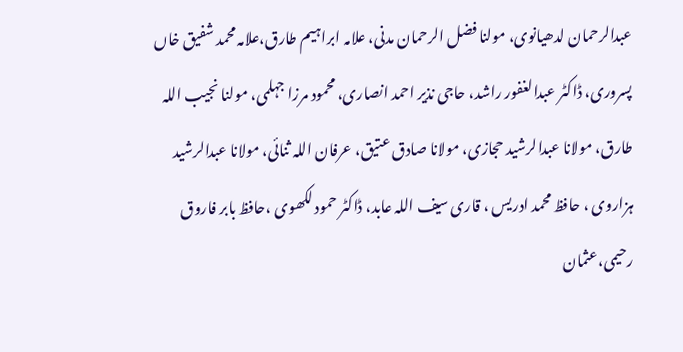عبدالرحمان لدھیانوی، مولنا فضل الرحمان مدنی، علامہ ابراہیم طارق،علامہ محمد شفیق خاں پسروری، ڈاکٹر عبدالغفور راشد، حاجی نذیر احمد انصاری، محمود مرزا جہلمی، مولنا نجیب اللہ طارق، مولانا عبدالرشید حجازی، مولانا صادق عتیق، عرفان اللہ ثنائی، مولانا عبدالرشید ہزاروی ، حافظ محمد ادریس ، قاری سیف اللہ عابد، ڈاکٹر حمود لکھوی ،حافظ بابر فاروق رحیمی،عثمان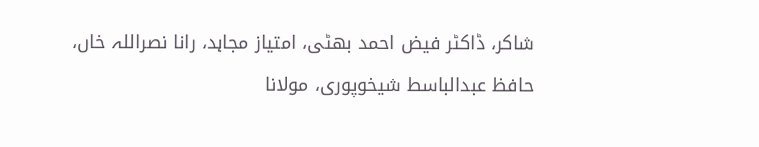شاکر، ڈاکٹر فیض احمد بھٹی، امتیاز مجاہد، رانا نصراللہ خاں، حافظ عبدالباسط شیخوپوری، مولانا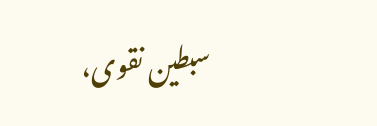سبطین نقوی،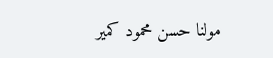مولنا حسن محمود کمیر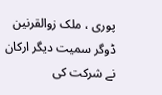پوری ، ملک زوالقرنین ڈوگر سمیت دیگر ارکان نے شرکت کی